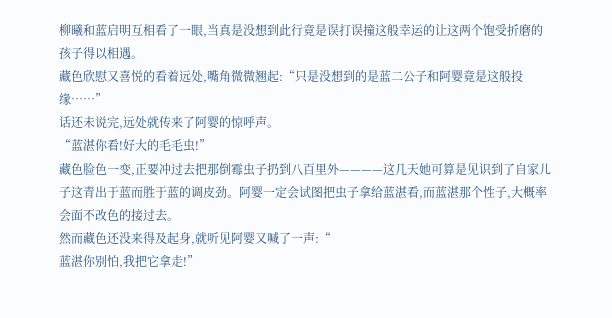柳曦和蓝启明互相看了一眼,当真是没想到此行竟是误打误撞这般幸运的让这两个饱受折磨的孩子得以相遇。
藏色欣慰又喜悦的看着远处,嘴角微微翘起:“只是没想到的是蓝二公子和阿婴竟是这般投缘……”
话还未说完,远处就传来了阿婴的惊呼声。
“蓝湛你看!好大的毛毛虫!”
藏色脸色一变,正要冲过去把那倒霉虫子扔到八百里外————这几天她可算是见识到了自家儿子这青出于蓝而胜于蓝的调皮劲。阿婴一定会试图把虫子拿给蓝湛看,而蓝湛那个性子,大概率会面不改色的接过去。
然而藏色还没来得及起身,就听见阿婴又喊了一声:“
蓝湛你别怕,我把它拿走!”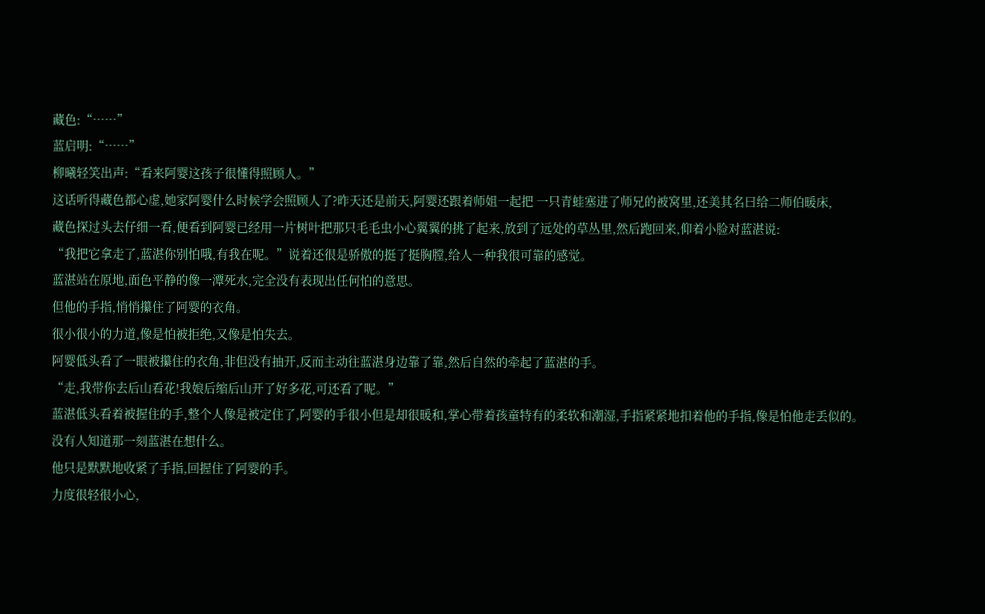藏色:“……”
蓝启明:“……”
柳曦轻笑出声:“看来阿婴这孩子很懂得照顾人。”
这话听得藏色都心虚,她家阿婴什么时候学会照顾人了?昨天还是前天,阿婴还跟着师姐一起把 一只青蛙塞进了师兄的被窝里,还美其名曰给二师伯暖床,
藏色探过头去仔细一看,便看到阿婴已经用一片树叶把那只毛毛虫小心翼翼的挑了起来,放到了远处的草丛里,然后跑回来,仰着小脸对蓝湛说:
“我把它拿走了,蓝湛你别怕哦,有我在呢。”说着还很是骄傲的挺了挺胸膛,给人一种我很可靠的感觉。
蓝湛站在原地,面色平静的像一潭死水,完全没有表现出任何怕的意思。
但他的手指,悄悄攥住了阿婴的衣角。
很小很小的力道,像是怕被拒绝,又像是怕失去。
阿婴低头看了一眼被攥住的衣角,非但没有抽开,反而主动往蓝湛身边靠了靠,然后自然的牵起了蓝湛的手。
“走,我带你去后山看花!我娘后缩后山开了好多花,可还看了呢。”
蓝湛低头看着被握住的手,整个人像是被定住了,阿婴的手很小但是却很暖和,掌心带着孩童特有的柔软和潮湿,手指紧紧地扣着他的手指,像是怕他走丢似的。
没有人知道那一刻蓝湛在想什么。
他只是默默地收紧了手指,回握住了阿婴的手。
力度很轻很小心,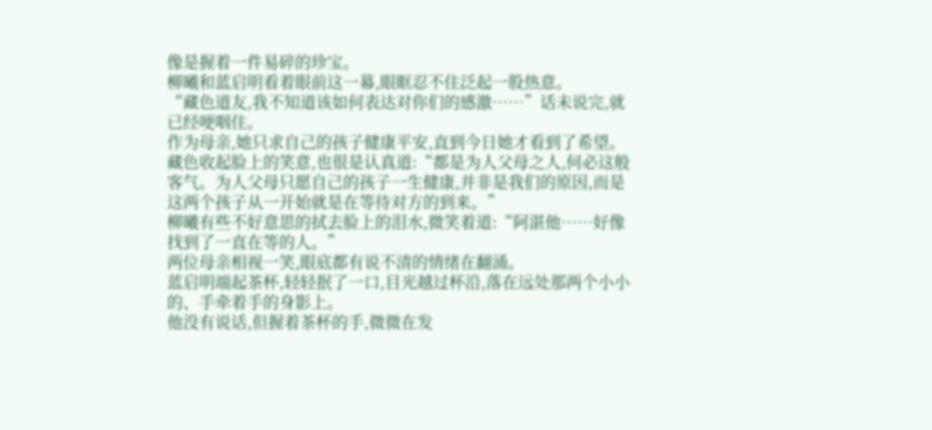像是握着一件易碎的珍宝。
柳曦和蓝启明看着眼前这一幕,眼眶忍不住泛起一股热意。
“藏色道友,我不知道该如何表达对你们的感激……”话未说完,就已经哽咽住。
作为母亲,她只求自己的孩子健康平安,直到今日她才看到了希望。
藏色收起脸上的笑意,也很是认真道:“都是为人父母之人,何必这般客气。为人父母只愿自己的孩子一生健康,并非是我们的原因,而是这两个孩子从一开始就是在等待对方的到来。”
柳曦有些不好意思的拭去脸上的泪水,微笑着道:“阿湛他……好像找到了一直在等的人。”
两位母亲相视一笑,眼底都有说不清的情绪在翻涌。
蓝启明端起茶杯,轻轻抿了一口,目光越过杯沿,落在远处那两个小小的、手牵着手的身影上。
他没有说话,但握着茶杯的手,微微在发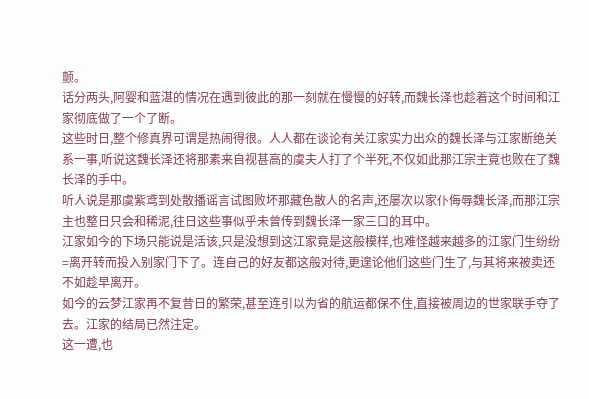颤。
话分两头,阿婴和蓝湛的情况在遇到彼此的那一刻就在慢慢的好转,而魏长泽也趁着这个时间和江家彻底做了一个了断。
这些时日,整个修真界可谓是热闹得很。人人都在谈论有关江家实力出众的魏长泽与江家断绝关系一事,听说这魏长泽还将那素来自视甚高的虞夫人打了个半死,不仅如此那江宗主竟也败在了魏长泽的手中。
听人说是那虞紫鸢到处散播谣言试图败坏那藏色散人的名声,还屡次以家仆侮辱魏长泽,而那江宗主也整日只会和稀泥,往日这些事似乎未曾传到魏长泽一家三口的耳中。
江家如今的下场只能说是活该,只是没想到这江家竟是这般模样,也难怪越来越多的江家门生纷纷=离开转而投入别家门下了。连自己的好友都这般对待,更遑论他们这些门生了,与其将来被卖还不如趁早离开。
如今的云梦江家再不复昔日的繁荣,甚至连引以为省的航运都保不住,直接被周边的世家联手夺了去。江家的结局已然注定。
这一遭,也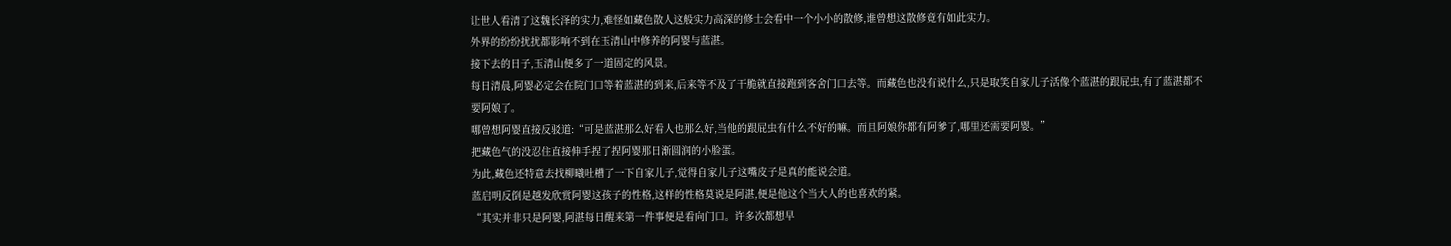让世人看清了这魏长泽的实力,难怪如藏色散人这般实力高深的修士会看中一个小小的散修,谁曾想这散修竟有如此实力。
外界的纷纷扰扰都影响不到在玉清山中修养的阿婴与蓝湛。
接下去的日子,玉清山便多了一道固定的风景。
每日清晨,阿婴必定会在院门口等着蓝湛的到来,后来等不及了干脆就直接跑到客舍门口去等。而藏色也没有说什么,只是取笑自家儿子活像个蓝湛的跟屁虫,有了蓝湛都不要阿娘了。
哪曾想阿婴直接反驳道:“可是蓝湛那么好看人也那么好,当他的跟屁虫有什么不好的嘛。而且阿娘你都有阿爹了,哪里还需要阿婴。”
把藏色气的没忍住直接伸手捏了捏阿婴那日渐圆润的小脸蛋。
为此,藏色还特意去找柳曦吐槽了一下自家儿子,觉得自家儿子这嘴皮子是真的能说会道。
蓝启明反倒是越发欣赏阿婴这孩子的性格,这样的性格莫说是阿湛,便是他这个当大人的也喜欢的紧。
“其实并非只是阿婴,阿湛每日醒来第一件事便是看向门口。许多次都想早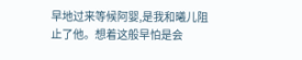早地过来等候阿婴,是我和曦儿阻止了他。想着这般早怕是会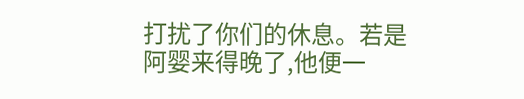打扰了你们的休息。若是阿婴来得晚了,他便一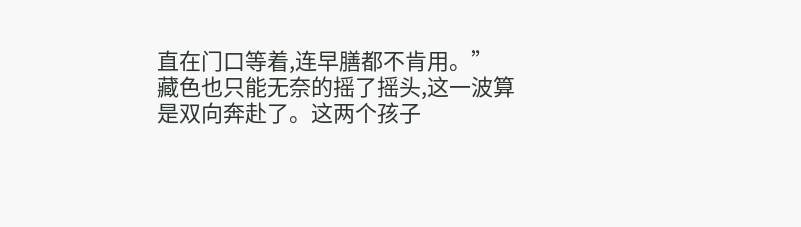直在门口等着,连早膳都不肯用。”
藏色也只能无奈的摇了摇头,这一波算是双向奔赴了。这两个孩子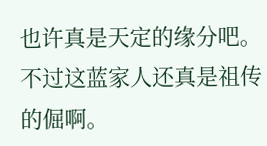也许真是天定的缘分吧。不过这蓝家人还真是祖传的倔啊。